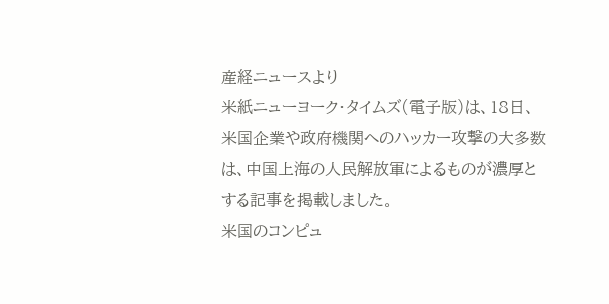産経ニュースより
米紙ニューヨーク・タイムズ(電子版)は、18日、米国企業や政府機関へのハッカー攻撃の大多数は、中国上海の人民解放軍によるものが濃厚とする記事を掲載しました。
米国のコンピュ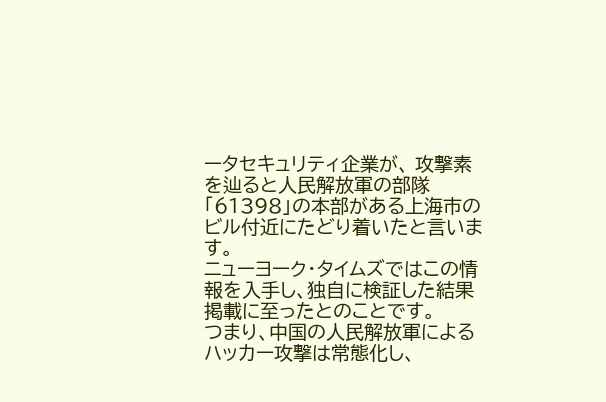ータセキュリティ企業が、 攻撃素を辿ると人民解放軍の部隊「61398」の本部がある上海市のビル付近にたどり着いたと言います。
ニューヨーク・タイムズではこの情報を入手し、独自に検証した結果掲載に至ったとのことです。
つまり、中国の人民解放軍によるハッカー攻撃は常態化し、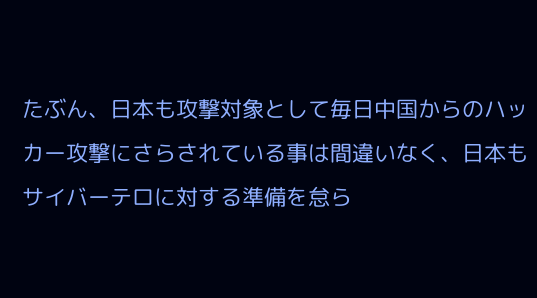たぶん、日本も攻撃対象として毎日中国からのハッカー攻撃にさらされている事は間違いなく、日本もサイバーテロに対する準備を怠ら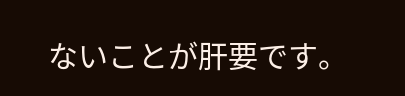ないことが肝要です。